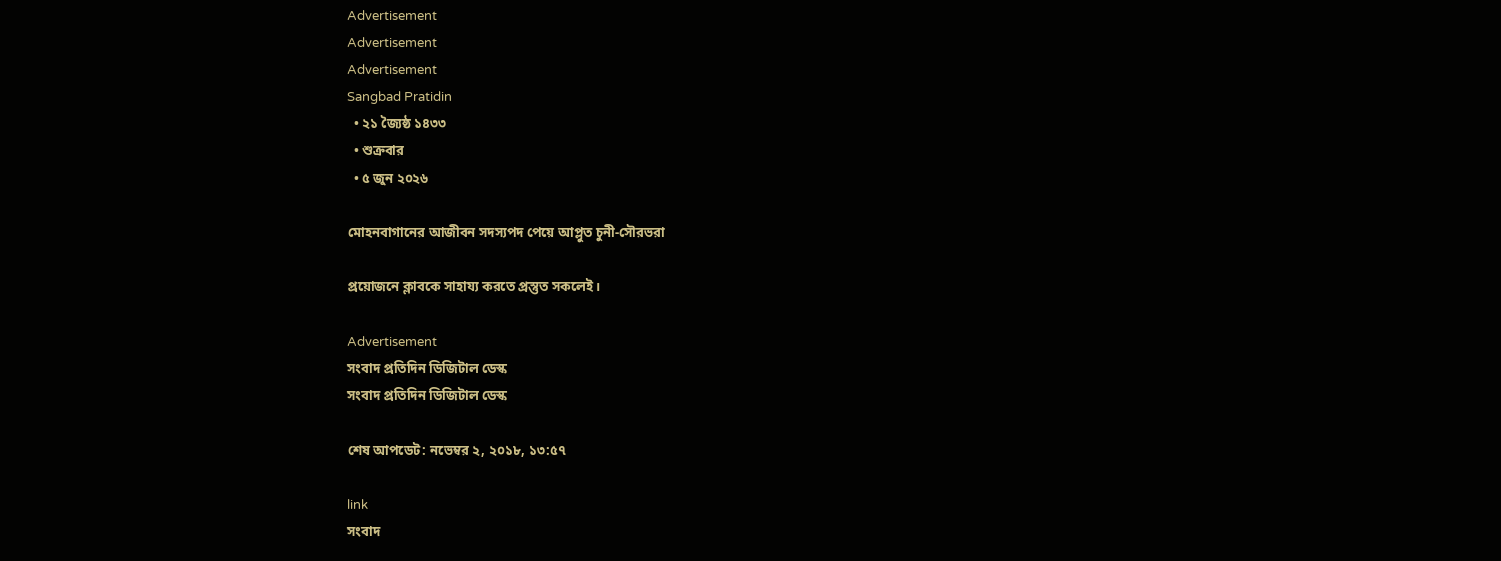Advertisement
Advertisement
Advertisement
Sangbad Pratidin
  • ২১ জ্যৈষ্ঠ ১৪৩৩
  • শুক্রবার
  • ৫ জুন ২০২৬

মোহনবাগানের আজীবন সদস্যপদ পেয়ে আপ্লুত চুনী-সৌরভরা

প্রয়োজনে ক্লাবকে সাহায্য করতে প্রস্তুত সকলেই।

Advertisement
সংবাদ প্রতিদিন ডিজিটাল ডেস্ক
সংবাদ প্রতিদিন ডিজিটাল ডেস্ক

শেষ আপডেট: নভেম্বর ২, ২০১৮, ১৩:৫৭

link
সংবাদ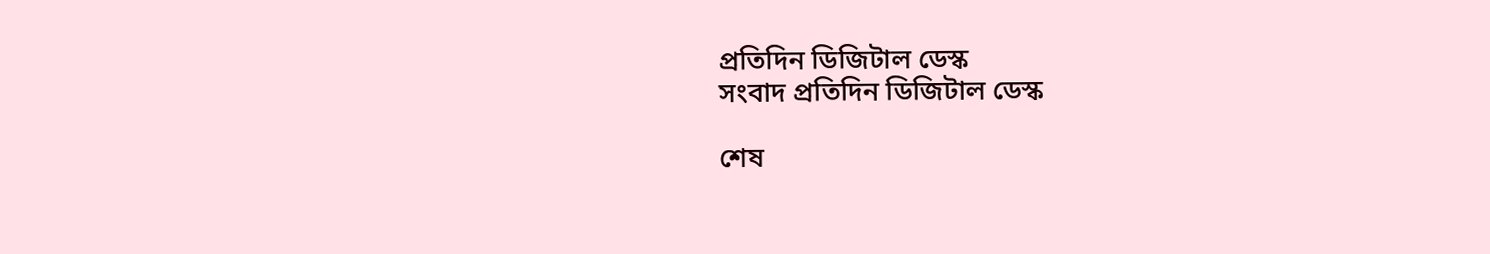প্রতিদিন ডিজিটাল ডেস্ক
সংবাদ প্রতিদিন ডিজিটাল ডেস্ক

শেষ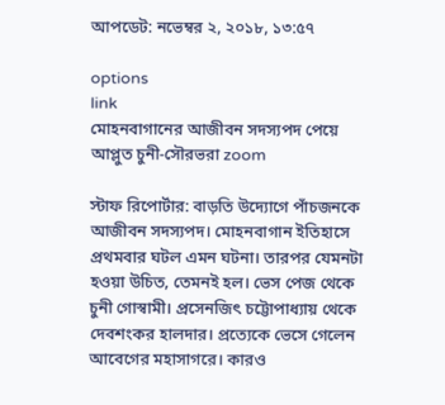আপডেট: নভেম্বর ২, ২০১৮, ১৩:৫৭

options
link
মোহনবাগানের আজীবন সদস্যপদ পেয়ে আপ্লুত চুনী-সৌরভরা zoom

স্টাফ রিপোর্টার: বাড়তি উদ্যোগে পাঁচজনকে আজীবন সদস্যপদ। মোহনবাগান ইতিহাসে প্রথমবার ঘটল এমন ঘটনা। তারপর যেমনটা হওয়া উচিত, তেমনই হল। ভেস পেজ থেকে চুনী গোস্বামী। প্রসেনজিৎ চট্টোপাধ্যায় থেকে দেবশংকর হালদার। প্রত্যেকে ভেসে গেলেন আবেগের মহাসাগরে। কারও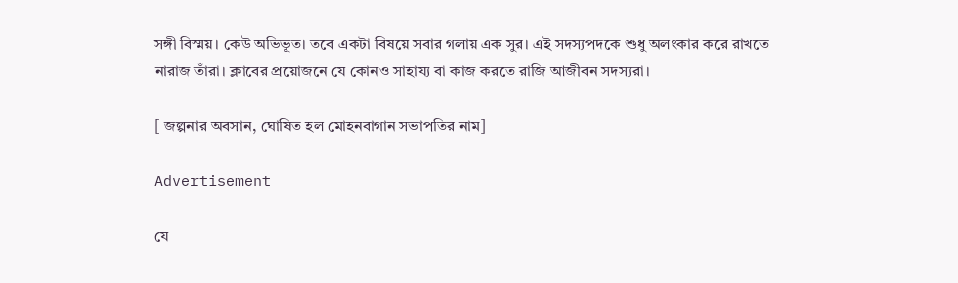সঙ্গী বিস্ময়। কেউ অভিভূত। তবে একটা বিষয়ে সবার গলায় এক সুর। এই সদস্যপদকে শুধু অলংকার করে রাখতে নারাজ তাঁরা। ক্লাবের প্রয়োজনে যে কোনও সাহায্য বা কাজ করতে রাজি আজীবন সদস্যরা।

[ জল্পনার অবসান, ঘোষিত হল মোহনবাগান সভাপতির নাম]

Advertisement

যে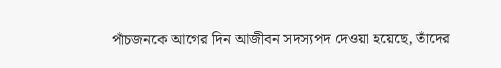পাঁচজনকে আগের দিন আজীবন সদস্যপদ দেওয়া হয়েছে, তাঁদের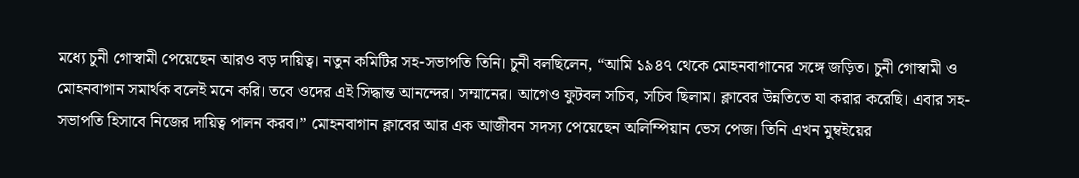মধ্যে চুনী গোস্বামী পেয়েছেন আরও বড় দায়িত্ব। নতুন কমিটির সহ-সভাপতি তিনি। চুনী বলছিলেন, “আমি ১৯৪৭ থেকে মোহনবাগানের সঙ্গে জড়িত। চুনী গোস্বামী ও মোহনবাগান সমার্থক বলেই মনে করি। তবে ওদের এই সিদ্ধান্ত আনন্দের। সম্মানের। আগেও ফুটবল সচিব, সচিব ছিলাম। ক্লাবের উন্নতিতে যা করার করেছি। এবার সহ-সভাপতি হিসাবে নিজের দায়িত্ব পালন করব।” মোহনবাগান ক্লাবের আর এক আজীবন সদস্য পেয়েছেন অলিম্পিয়ান ভেস পেজ। তিনি এখন মুম্বইয়ের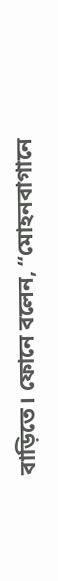বাড়িতে। ফোনে বলেন, “মোহনবাগানে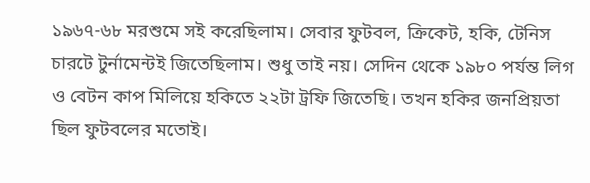১৯৬৭-৬৮ মরশুমে সই করেছিলাম। সেবার ফুটবল, ক্রিকেট, হকি, টেনিস চারটে টুর্নামেন্টই জিতেছিলাম। শুধু তাই নয়। সেদিন থেকে ১৯৮০ পর্যন্ত লিগ ও বেটন কাপ মিলিয়ে হকিতে ২২টা ট্রফি জিতেছি। তখন হকির জনপ্রিয়তা ছিল ফুটবলের মতোই।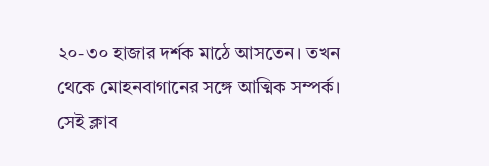২০-৩০ হাজার দর্শক মাঠে আসতেন। তখন থেকে মোহনবাগানের সঙ্গে আত্মিক সম্পর্ক। সেই ক্লাব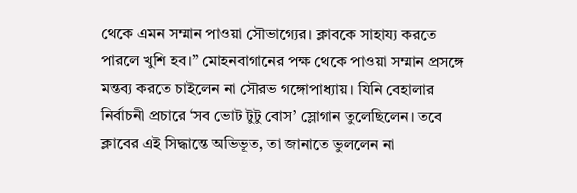থেকে এমন সম্মান পাওয়া সৌভাগ্যের। ক্লাবকে সাহায্য করতে পারলে খুশি হব।” মোহনবাগানের পক্ষ থেকে পাওয়া সম্মান প্রসঙ্গে মন্তব্য করতে চাইলেন না সৌরভ গঙ্গোপাধ্যায়। যিনি বেহালার নির্বাচনী প্রচারে ‘সব ভোট টুটু বোস’ স্লোগান তুলেছিলেন। তবে ক্লাবের এই সিদ্ধান্তে অভিভূত, তা জানাতে ভুললেন না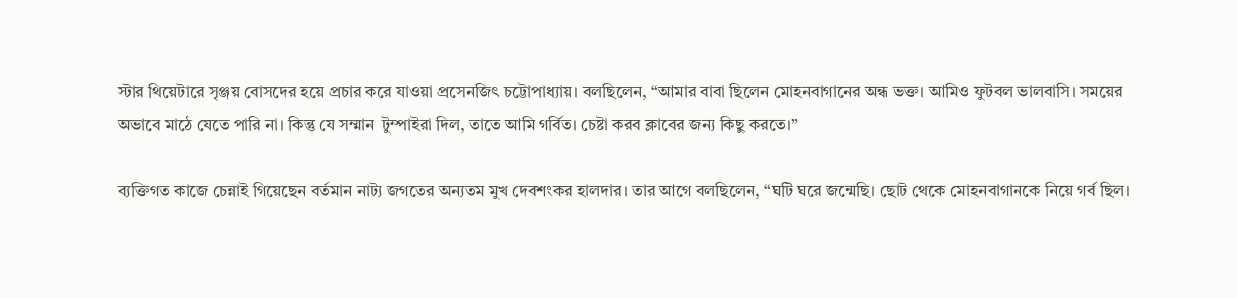স্টার থিয়েটারে সৃঞ্জয় বোসদের হয়ে প্রচার করে যাওয়া প্রসেনজিৎ চট্টোপাধ্যায়। বলছিলেন, “আমার বাবা ছিলেন মোহনবাগানের অন্ধ ভক্ত। আমিও ফুটবল ভালবাসি। সময়ের অভাবে মাঠে যেতে পারি না। কিন্তু যে সম্মান  টুম্পাইরা দিল, তাতে আমি গর্বিত। চেষ্টা করব ক্লাবের জন্য কিছু করতে।”

ব্যক্তিগত কাজে চেন্নাই গিয়েছেন বর্তমান নাট্য জগতের অন্যতম মুখ দেবশংকর হালদার। তার আগে বলছিলেন, “ঘটি ঘরে জন্মেছি। ছোট থেকে মোহনবাগানকে নিয়ে গর্ব ছিল।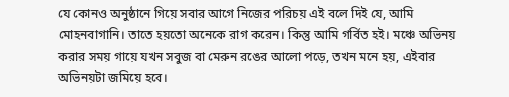যে কোনও অনুষ্ঠানে গিয়ে সবার আগে নিজের পরিচয় এই বলে দিই যে, আমি মোহনবাগানি। তাতে হয়তো অনেকে রাগ করেন। কিন্তু আমি গর্বিত হই। মঞ্চে অভিনয় করার সময় গায়ে যখন সবুজ বা মেরুন রঙের আলো পড়ে, তখন মনে হয়, এইবার অভিনয়টা জমিয়ে হবে।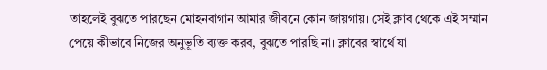তাহলেই বুঝতে পারছেন মোহনবাগান আমার জীবনে কোন জায়গায়। সেই ক্লাব থেকে এই সম্মান পেয়ে কীভাবে নিজের অনুভূতি ব্যক্ত করব, বুঝতে পারছি না। ক্লাবের স্বার্থে যা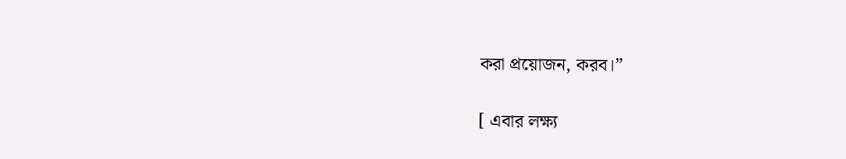করা প্রয়োজন, করব।”

[ এবার লক্ষ্য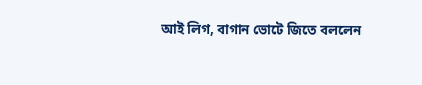আই লিগ, বাগান ভোটে জিতে বললেন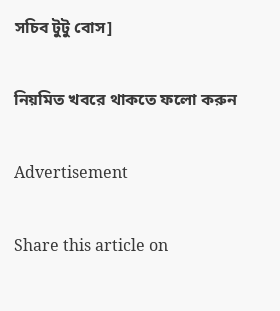সচিব টুটু বোস]

নিয়মিত খবরে থাকতে ফলো করুন

Advertisement

Share this article on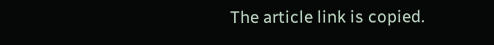The article link is copied.